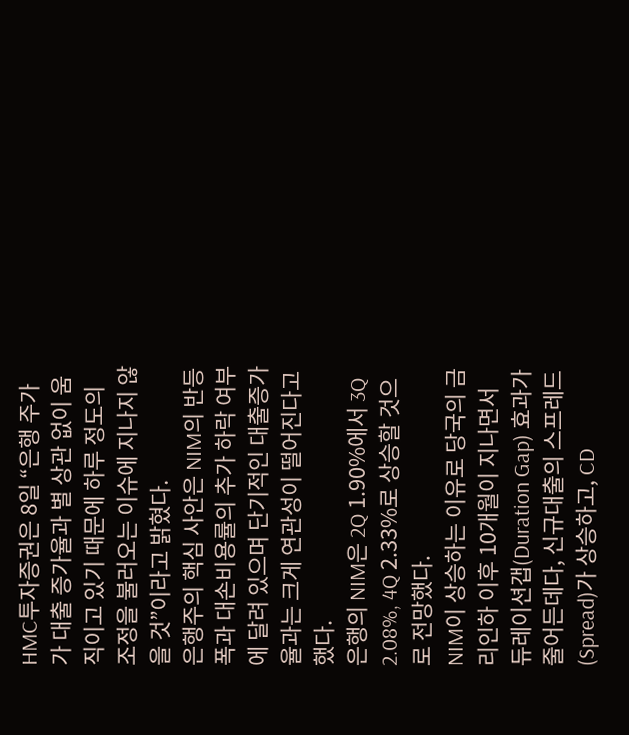HMC투자증권은 8일 “은행 주가가 대출 증가율과 별 상관 없이 움직이고 있기 때문에 하루 정도의 조정을 불러오는 이슈에 지나지 않을 것”이라고 밝혔다.
은행주의 핵심 사안은 NIM의 반등 폭과 대손비용률의 추가 하락 여부에 달려 있으며 단기적인 대출증가율과는 크게 연관성이 떨어진다고 했다.
은행의 NIM은 2Q 1.90%에서 3Q 2.08%, 4Q 2.33%로 상승할 것으로 전망했다.
NIM이 상승하는 이유로 당국의 금리인하 이후 10개월이 지나면서 듀레이션갭(Duration Gap) 효과가 줄어든데다, 신규대출의 스프레드(Spread)가 상승하고, CD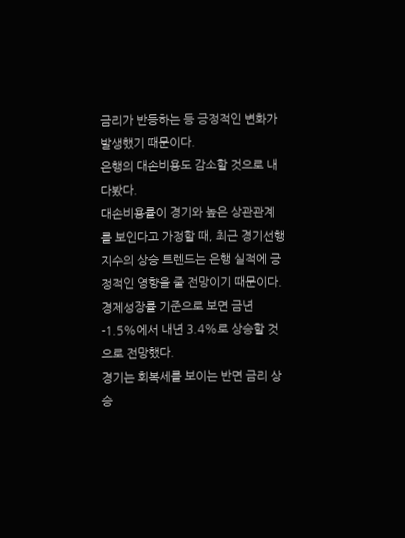금리가 반등하는 등 긍정적인 변화가 발생했기 때문이다.
은행의 대손비용도 감소할 것으로 내다봤다.
대손비용률이 경기와 높은 상관관계를 보인다고 가정할 때, 최근 경기선행지수의 상승 트렌드는 은행 실적에 긍정적인 영향을 줄 전망이기 때문이다.
경제성장률 기준으로 보면 금년 -1.5%에서 내년 3.4%로 상승할 것으로 전망했다.
경기는 회복세를 보이는 반면 금리 상승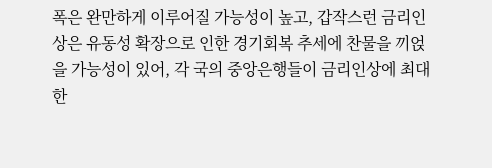폭은 완만하게 이루어질 가능성이 높고, 갑작스런 금리인상은 유동성 확장으로 인한 경기회복 추세에 찬물을 끼얹을 가능성이 있어, 각 국의 중앙은행들이 금리인상에 최대한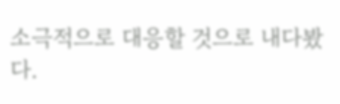소극적으로 대응할 것으로 내다봤다.